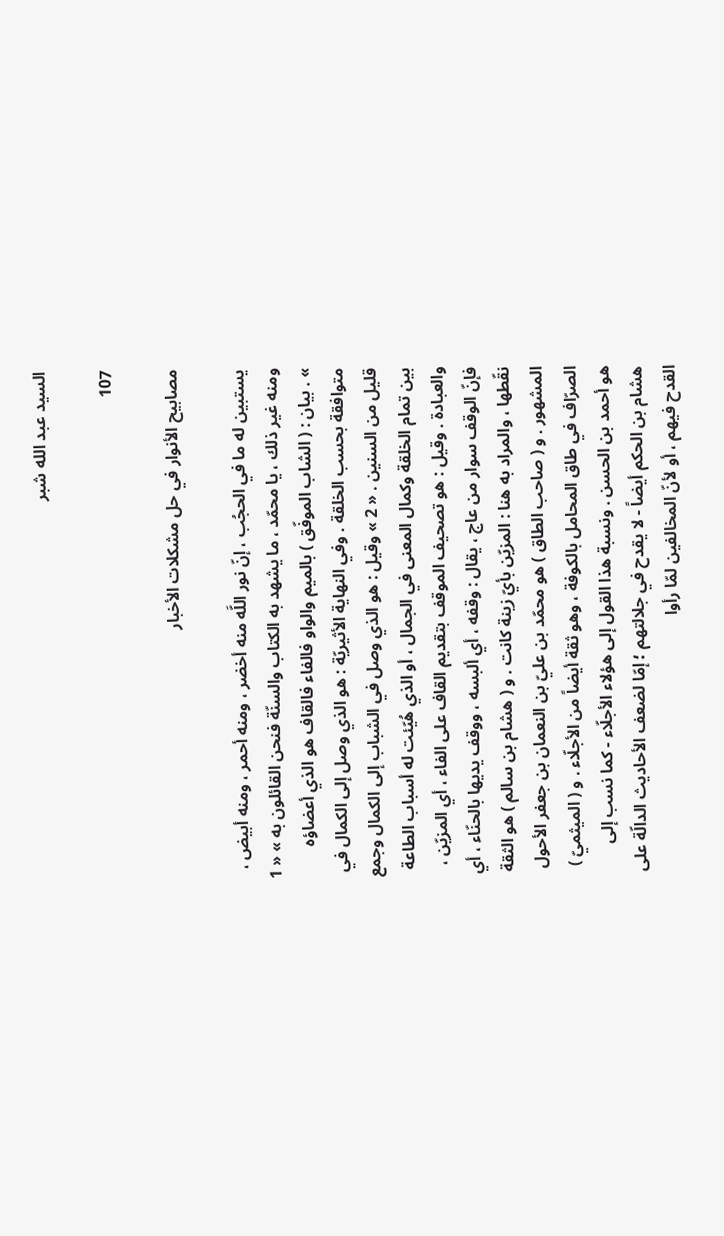السيد عبد الله شبر

107

مصابيح الأنوار في حل مشكلات الأخبار

يستبين له ما في الحجُب ، إنّ نور اللَّه منه أخضر ، ومنه أحمر ، ومنه أبيض ، ومنه غير ذلك ، يا محمّد ، ما يشهد به الكتاب والسنّة فنحن القائلون به » « 1 » . بيان : ( الشاب الموفّق ) بالميم والواو فالفاء فالقاف هو الذي أعضاؤه متوافقة بحسب الخلقة . وفي النهاية الأثيريّة : هو الذي وصل إلى الكمال في قليل من السنين . « 2 » وقيل : هو الذي وصل في الشباب إلى الكمال وجمع بين تمام الخلقة وكمال المعنى في الجمال ، أو الذي هُيّئت له أسباب الطاعة والعبادة . وقيل : هو تصحيف الموقف بتقديم القاف على الفاء ، أي المزيّن ، فإنّ الوقف سوار من عاج ، يقال : وقفه ، أي ألبسه ، ووقف يديها بالحنّاء ، أي نقّطها ، والمراد به هنا : المزيّن بأيّ زينة كانت . و ( هشام بن سالم ) هو الثقة المشهور . و ( صاحب الطاق ) هو محمّد بن عليّ بن النعمان بن جعفر الأحول الصرّاف في طاق المحامل بالكوفة ، وهو ثقة أيضاً من الأجلّاء . و ( الميثميّ ) هو أحمد بن الحسن . ونسبة هذا القول إلى هؤلاء الأجلّاء - كما نسب إلى هشام بن الحكم أيضاً - لا يقدح في جلالتهم ؛ إمّا لضعف الأحاديث الدالّة على القدح فيهم ، أو لأنّ المخالفين لمّا رأوا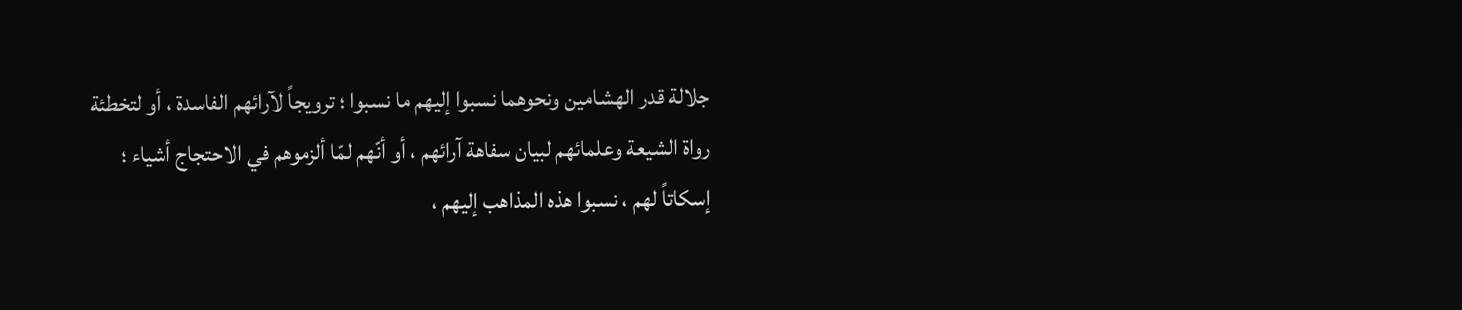جلالة قدر الهشامين ونحوهما نسبوا إليهم ما نسبوا ؛ ترويجاً لآرائهم الفاسدة ، أو لتخطئة رواة الشيعة وعلمائهم لبيان سفاهة آرائهم ، أو أنّهم لمّا ألزموهم في الاحتجاج أشياء ؛ إسكاتاً لهم ، نسبوا هذه المذاهب إليهم ،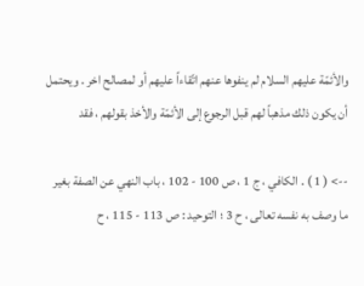والأئمّة عليهم السلام لم ينفوها عنهم اتّقاءاً عليهم أو لمصالح اخر . ويحتمل أن يكون ذلك مذهباً لهم قبل الرجوع إلى الأئمّة والأخذ بقولهم ، فقد

--> ( 1 ) . الكافي ، ج 1 ، ص 100 - 102 ، باب النهي عن الصفة بغير ما وصف به نفسه تعالى ، ح 3 ؛ التوحيد : ص 113 - 115 ، ح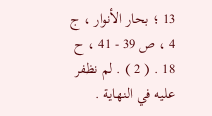13 ؛ بحار الأنوار ، ج 4 ، ص 39 - 41 ، ح 18 . ( 2 ) . لم نظفر عليه في النهاية .